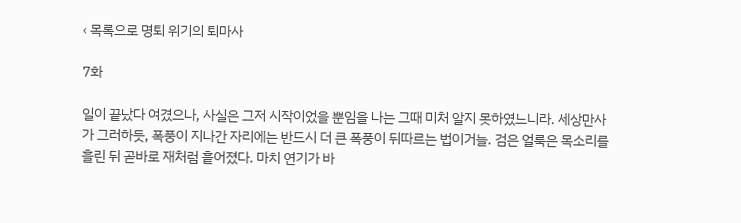‹ 목록으로 명퇴 위기의 퇴마사

7화

일이 끝났다 여겼으나, 사실은 그저 시작이었을 뿐임을 나는 그때 미처 알지 못하였느니라. 세상만사가 그러하듯, 폭풍이 지나간 자리에는 반드시 더 큰 폭풍이 뒤따르는 법이거늘. 검은 얼룩은 목소리를 흘린 뒤 곧바로 재처럼 흩어졌다. 마치 연기가 바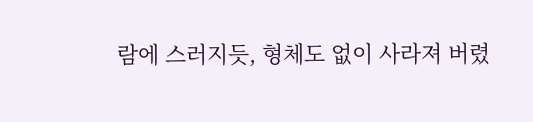람에 스러지듯, 형체도 없이 사라져 버렸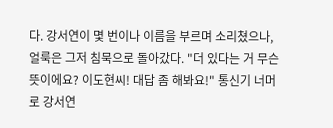다. 강서연이 몇 번이나 이름을 부르며 소리쳤으나, 얼룩은 그저 침묵으로 돌아갔다. "더 있다는 거 무슨 뜻이에요? 이도현씨! 대답 좀 해봐요!" 통신기 너머로 강서연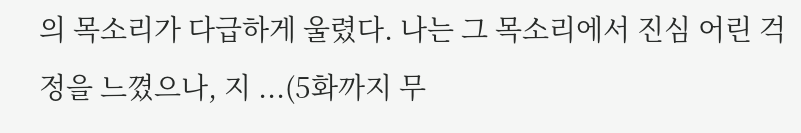의 목소리가 다급하게 울렸다. 나는 그 목소리에서 진심 어린 걱정을 느꼈으나, 지 ...(5화까지 무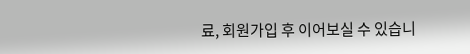료, 회원가입 후 이어보실 수 있습니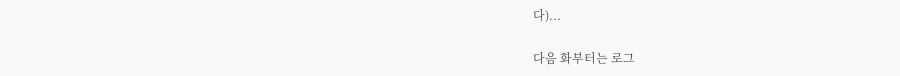다)...

다음 화부터는 로그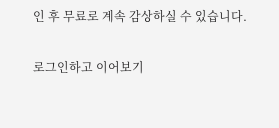인 후 무료로 계속 감상하실 수 있습니다.

로그인하고 이어보기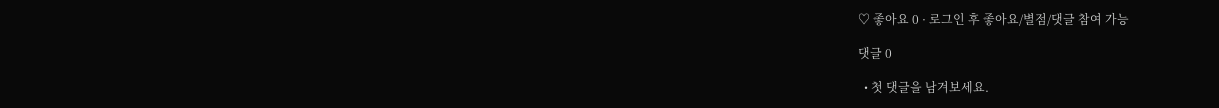♡ 좋아요 0 · 로그인 후 좋아요/별점/댓글 참여 가능

댓글 0

  • 첫 댓글을 남겨보세요.